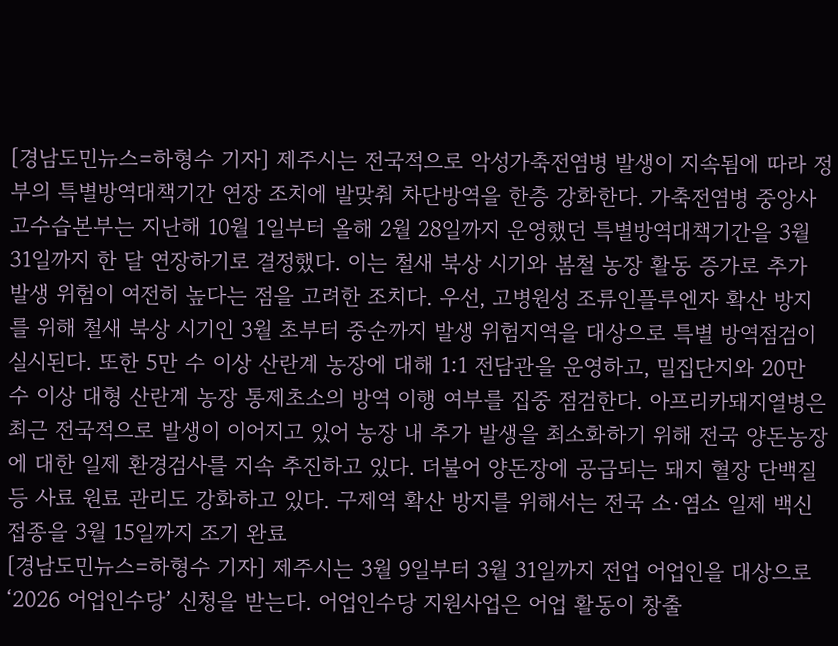[경남도민뉴스=하형수 기자] 제주시는 전국적으로 악성가축전염병 발생이 지속됨에 따라 정부의 특별방역대책기간 연장 조치에 발맞춰 차단방역을 한층 강화한다. 가축전염병 중앙사고수습본부는 지난해 10월 1일부터 올해 2월 28일까지 운영했던 특별방역대책기간을 3월 31일까지 한 달 연장하기로 결정했다. 이는 철새 북상 시기와 봄철 농장 활동 증가로 추가 발생 위험이 여전히 높다는 점을 고려한 조치다. 우선, 고병원성 조류인플루엔자 확산 방지를 위해 철새 북상 시기인 3월 초부터 중순까지 발생 위험지역을 대상으로 특별 방역점검이 실시된다. 또한 5만 수 이상 산란계 농장에 대해 1:1 전담관을 운영하고, 밀집단지와 20만 수 이상 대형 산란계 농장 통제초소의 방역 이행 여부를 집중 점검한다. 아프리카돼지열병은 최근 전국적으로 발생이 이어지고 있어 농장 내 추가 발생을 최소화하기 위해 전국 양돈농장에 대한 일제 환경검사를 지속 추진하고 있다. 더불어 양돈장에 공급되는 돼지 혈장 단백질 등 사료 원료 관리도 강화하고 있다. 구제역 확산 방지를 위해서는 전국 소·염소 일제 백신 접종을 3월 15일까지 조기 완료
[경남도민뉴스=하형수 기자] 제주시는 3월 9일부터 3월 31일까지 전업 어업인을 대상으로 ‘2026 어업인수당’ 신청을 받는다. 어업인수당 지원사업은 어업 활동이 창출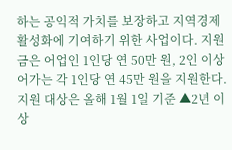하는 공익적 가치를 보장하고 지역경제 활성화에 기여하기 위한 사업이다. 지원금은 어업인 1인당 연 50만 원, 2인 이상 어가는 각 1인당 연 45만 원을 지원한다. 지원 대상은 올해 1월 1일 기준 ▲2년 이상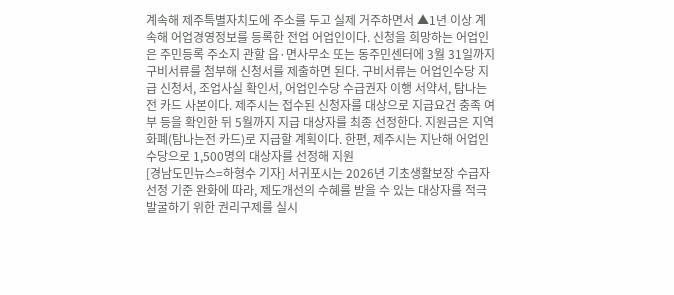계속해 제주특별자치도에 주소를 두고 실제 거주하면서 ▲1년 이상 계속해 어업경영정보를 등록한 전업 어업인이다. 신청을 희망하는 어업인은 주민등록 주소지 관할 읍·면사무소 또는 동주민센터에 3월 31일까지 구비서류를 첨부해 신청서를 제출하면 된다. 구비서류는 어업인수당 지급 신청서, 조업사실 확인서, 어업인수당 수급권자 이행 서약서, 탐나는전 카드 사본이다. 제주시는 접수된 신청자를 대상으로 지급요건 충족 여부 등을 확인한 뒤 5월까지 지급 대상자를 최종 선정한다. 지원금은 지역화폐(탐나는전 카드)로 지급할 계획이다. 한편, 제주시는 지난해 어업인수당으로 1,500명의 대상자를 선정해 지원
[경남도민뉴스=하형수 기자] 서귀포시는 2026년 기초생활보장 수급자 선정 기준 완화에 따라, 제도개선의 수혜를 받을 수 있는 대상자를 적극 발굴하기 위한 권리구제를 실시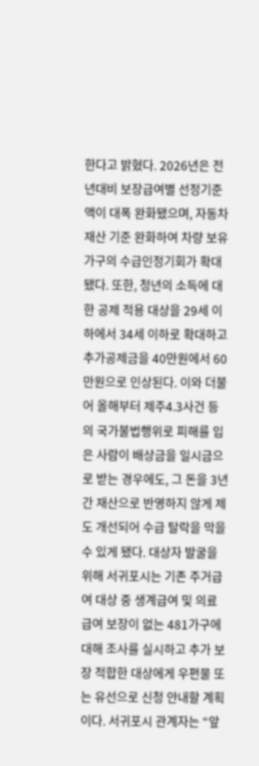한다고 밝혔다. 2026년은 전년대비 보장급여별 선정기준액이 대폭 완화됐으며, 자동차 재산 기준 완화하여 차량 보유 가구의 수급인정기회가 확대됐다. 또한, 청년의 소득에 대한 공제 적용 대상을 29세 이하에서 34세 이하로 확대하고 추가공제금을 40만원에서 60만원으로 인상된다. 이와 더불어 올해부터 제주4.3사건 등의 국가불법행위로 피해를 입은 사람이 배상금을 일시금으로 받는 경우에도, 그 돈을 3년간 재산으로 반영하지 않게 제도 개선되어 수급 탈락을 막을 수 있게 됐다. 대상자 발굴을 위해 서귀포시는 기존 주거급여 대상 중 생계급여 및 의료급여 보장이 없는 481가구에 대해 조사를 실시하고 추가 보장 적합한 대상에게 우편물 또는 유선으로 신청 안내할 계획이다. 서귀포시 관계자는 “앞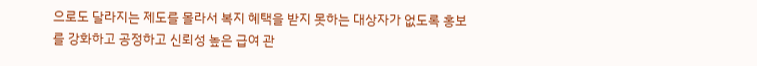으로도 달라지는 제도를 몰라서 복지 혜택을 받지 못하는 대상자가 없도록 홍보를 강화하고 공정하고 신뢰성 높은 급여 관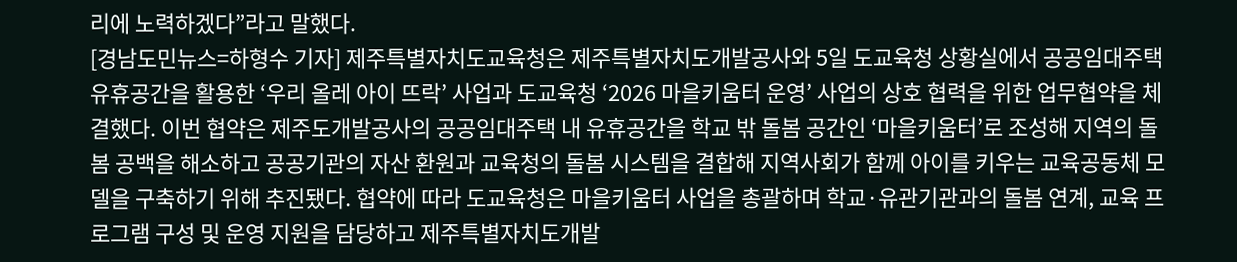리에 노력하겠다”라고 말했다.
[경남도민뉴스=하형수 기자] 제주특별자치도교육청은 제주특별자치도개발공사와 5일 도교육청 상황실에서 공공임대주택 유휴공간을 활용한 ‘우리 올레 아이 뜨락’ 사업과 도교육청 ‘2026 마을키움터 운영’ 사업의 상호 협력을 위한 업무협약을 체결했다. 이번 협약은 제주도개발공사의 공공임대주택 내 유휴공간을 학교 밖 돌봄 공간인 ‘마을키움터’로 조성해 지역의 돌봄 공백을 해소하고 공공기관의 자산 환원과 교육청의 돌봄 시스템을 결합해 지역사회가 함께 아이를 키우는 교육공동체 모델을 구축하기 위해 추진됐다. 협약에 따라 도교육청은 마을키움터 사업을 총괄하며 학교·유관기관과의 돌봄 연계, 교육 프로그램 구성 및 운영 지원을 담당하고 제주특별자치도개발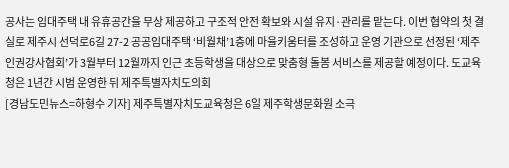공사는 임대주택 내 유휴공간을 무상 제공하고 구조적 안전 확보와 시설 유지·관리를 맡는다. 이번 협약의 첫 결실로 제주시 선덕로6길 27-2 공공임대주택 ‘비월채’1층에 마을키움터를 조성하고 운영 기관으로 선정된 ‘제주인권강사협회’가 3월부터 12월까지 인근 초등학생을 대상으로 맞춤형 돌봄 서비스를 제공할 예정이다. 도교육청은 1년간 시범 운영한 뒤 제주특별자치도의회
[경남도민뉴스=하형수 기자] 제주특별자치도교육청은 6일 제주학생문화원 소극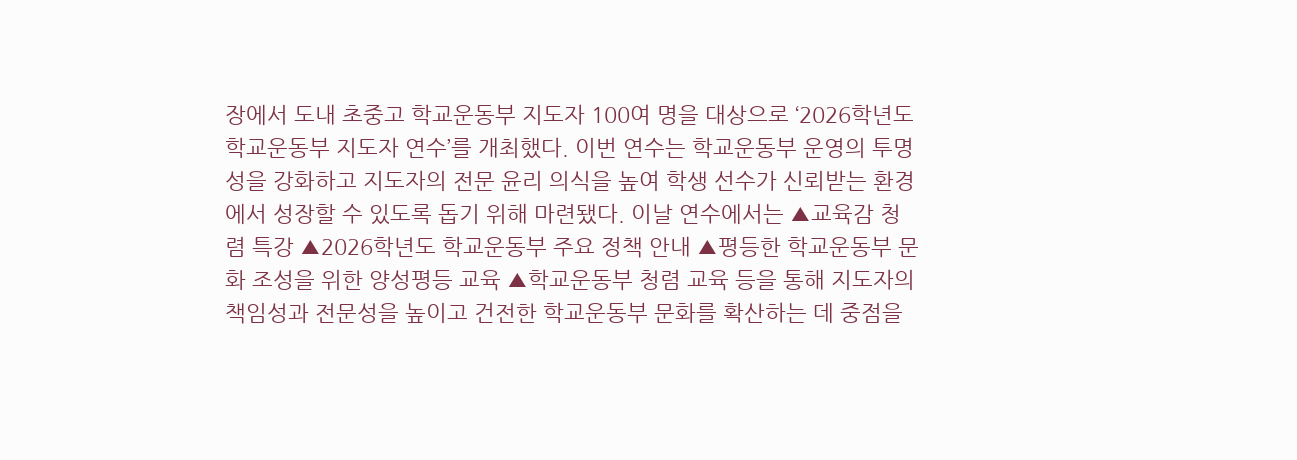장에서 도내 초중고 학교운동부 지도자 100여 명을 대상으로 ‘2026학년도 학교운동부 지도자 연수’를 개최했다. 이번 연수는 학교운동부 운영의 투명성을 강화하고 지도자의 전문 윤리 의식을 높여 학생 선수가 신뢰받는 환경에서 성장할 수 있도록 돕기 위해 마련됐다. 이날 연수에서는 ▲교육감 청렴 특강 ▲2026학년도 학교운동부 주요 정책 안내 ▲평등한 학교운동부 문화 조성을 위한 양성평등 교육 ▲학교운동부 청렴 교육 등을 통해 지도자의 책임성과 전문성을 높이고 건전한 학교운동부 문화를 확산하는 데 중점을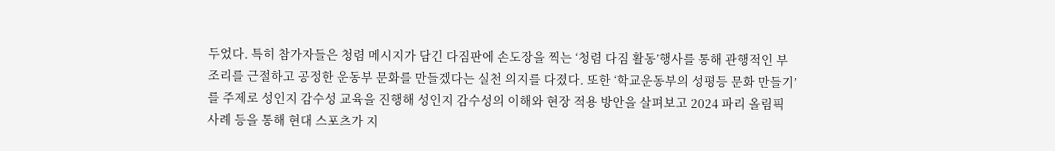두었다. 특히 참가자들은 청렴 메시지가 담긴 다짐판에 손도장을 찍는 ‘청렴 다짐 활동’행사를 통해 관행적인 부조리를 근절하고 공정한 운동부 문화를 만들겠다는 실천 의지를 다졌다. 또한 ‘학교운동부의 성평등 문화 만들기’를 주제로 성인지 감수성 교육을 진행해 성인지 감수성의 이해와 현장 적용 방안을 살펴보고 2024 파리 올림픽 사례 등을 통해 현대 스포츠가 지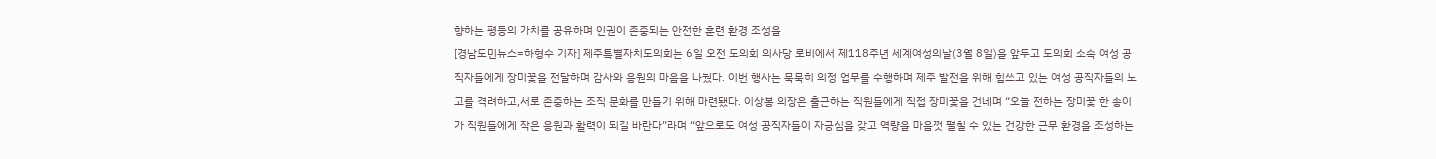향하는 평등의 가치를 공유하며 인권이 존중되는 안전한 훈련 환경 조성을
[경남도민뉴스=하형수 기자] 제주특별자치도의회는 6일 오전 도의회 의사당 로비에서 제118주년 세계여성의날(3월 8일)을 앞두고 도의회 소속 여성 공직자들에게 장미꽃을 전달하며 감사와 응원의 마음을 나눴다. 이번 행사는 묵묵히 의정 업무를 수행하며 제주 발전을 위해 힘쓰고 있는 여성 공직자들의 노고를 격려하고,서로 존중하는 조직 문화를 만들기 위해 마련됐다. 이상봉 의장은 출근하는 직원들에게 직접 장미꽃을 건네며 “오늘 전하는 장미꽃 한 송이가 직원들에게 작은 응원과 활력이 되길 바란다”라며 “앞으로도 여성 공직자들이 자긍심을 갖고 역량을 마음껏 펼칠 수 있는 건강한 근무 환경을 조성하는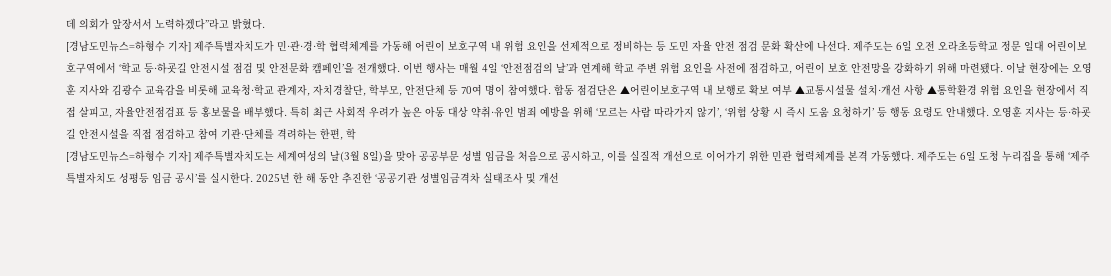데 의회가 앞장서서 노력하겠다”라고 밝혔다.
[경남도민뉴스=하형수 기자] 제주특별자치도가 민·관·경·학 협력체계를 가동해 어린이 보호구역 내 위험 요인을 선제적으로 정비하는 등 도민 자율 안전 점검 문화 확산에 나선다. 제주도는 6일 오전 오라초등학교 정문 일대 어린이보호구역에서 ‘학교 등·하굣길 안전시설 점검 및 안전문화 캠페인’을 전개했다. 이번 행사는 매월 4일 ‘안전점검의 날’과 연계해 학교 주변 위험 요인을 사전에 점검하고, 어린이 보호 안전망을 강화하기 위해 마련됐다. 이날 현장에는 오영훈 지사와 김광수 교육감을 비롯해 교육청·학교 관계자, 자치경찰단, 학부모, 안전단체 등 70여 명이 참여했다. 합동 점검단은 ▲어린이보호구역 내 보행로 확보 여부 ▲교통시설물 설치·개선 사항 ▲통학환경 위험 요인을 현장에서 직접 살피고, 자율안전점검표 등 홍보물을 배부했다. 특히 최근 사회적 우려가 높은 아동 대상 약취·유인 범죄 예방을 위해 ‘모르는 사람 따라가지 않기’, ‘위험 상황 시 즉시 도움 요청하기’ 등 행동 요령도 안내했다. 오영훈 지사는 등·하굣길 안전시설을 직접 점검하고 참여 기관·단체를 격려하는 한편, 학
[경남도민뉴스=하형수 기자] 제주특별자치도는 세계여성의 날(3월 8일)을 맞아 공공부문 성별 임금을 처음으로 공시하고, 이를 실질적 개선으로 이어가기 위한 민관 협력체계를 본격 가동했다. 제주도는 6일 도청 누리집을 통해 ‘제주특별자치도 성평등 임금 공시’를 실시한다. 2025년 한 해 동안 추진한 ‘공공기관 성별임금격차 실태조사 및 개선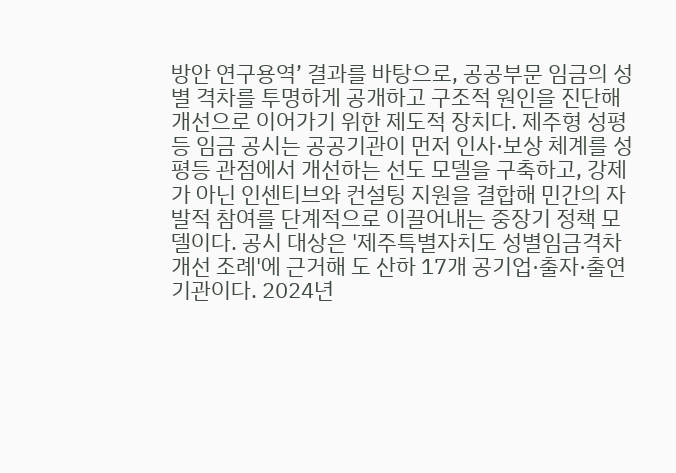방안 연구용역’ 결과를 바탕으로, 공공부문 임금의 성별 격차를 투명하게 공개하고 구조적 원인을 진단해 개선으로 이어가기 위한 제도적 장치다. 제주형 성평등 임금 공시는 공공기관이 먼저 인사·보상 체계를 성평등 관점에서 개선하는 선도 모델을 구축하고, 강제가 아닌 인센티브와 컨설팅 지원을 결합해 민간의 자발적 참여를 단계적으로 이끌어내는 중장기 정책 모델이다. 공시 대상은 '제주특별자치도 성별임금격차 개선 조례'에 근거해 도 산하 17개 공기업·출자·출연기관이다. 2024년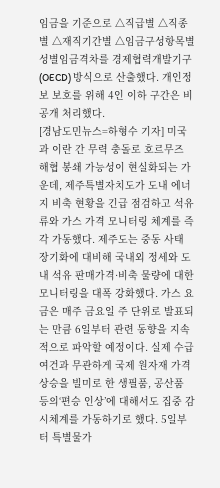임금을 기준으로 △직급별 △직종별 △재직기간별 △임금구성항목별 성별임금격차를 경제협력개발기구(OECD) 방식으로 산출했다. 개인정보 보호를 위해 4인 이하 구간은 비공개 처리했다.
[경남도민뉴스=하형수 기자] 미국과 이란 간 무력 충돌로 호르무즈 해협 봉쇄 가능성이 현실화되는 가운데, 제주특별자치도가 도내 에너지 비축 현황을 긴급 점검하고 석유류와 가스 가격 모니터링 체계를 즉각 가동했다. 제주도는 중동 사태 장기화에 대비해 국내외 정세와 도내 석유 판매가격·비축 물량에 대한 모니터링을 대폭 강화했다. 가스 요금은 매주 금요일 주 단위로 발표되는 만큼 6일부터 관련 동향을 지속적으로 파악할 예정이다. 실제 수급 여건과 무관하게 국제 원자재 가격 상승을 빌미로 한 생필품, 공산품 등의‘편승 인상’에 대해서도 집중 감시체계를 가동하기로 했다. 5일부터 특별물가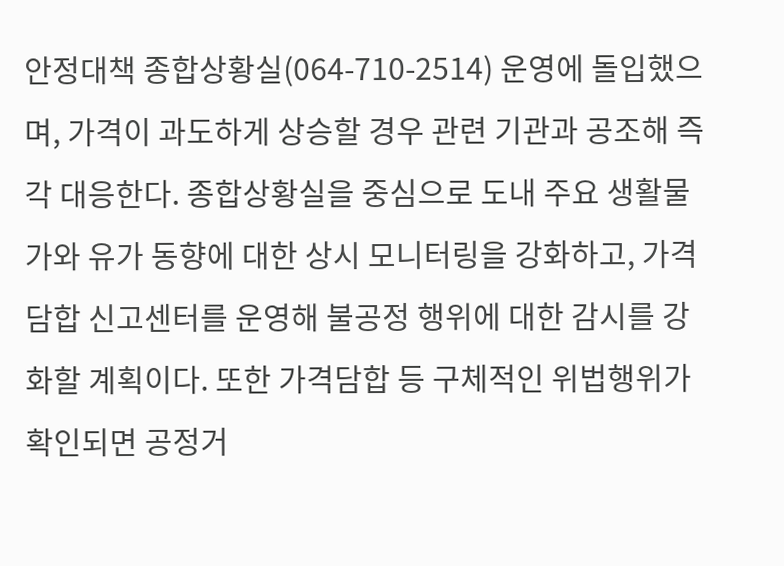안정대책 종합상황실(064-710-2514) 운영에 돌입했으며, 가격이 과도하게 상승할 경우 관련 기관과 공조해 즉각 대응한다. 종합상황실을 중심으로 도내 주요 생활물가와 유가 동향에 대한 상시 모니터링을 강화하고, 가격담합 신고센터를 운영해 불공정 행위에 대한 감시를 강화할 계획이다. 또한 가격담합 등 구체적인 위법행위가 확인되면 공정거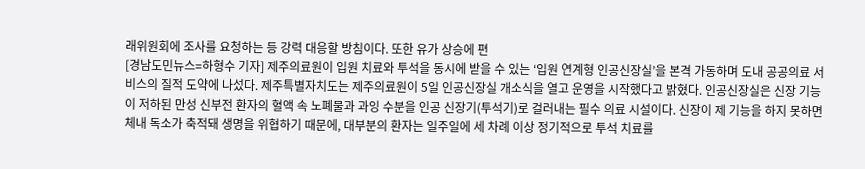래위원회에 조사를 요청하는 등 강력 대응할 방침이다. 또한 유가 상승에 편
[경남도민뉴스=하형수 기자] 제주의료원이 입원 치료와 투석을 동시에 받을 수 있는 ‘입원 연계형 인공신장실’을 본격 가동하며 도내 공공의료 서비스의 질적 도약에 나섰다. 제주특별자치도는 제주의료원이 5일 인공신장실 개소식을 열고 운영을 시작했다고 밝혔다. 인공신장실은 신장 기능이 저하된 만성 신부전 환자의 혈액 속 노폐물과 과잉 수분을 인공 신장기(투석기)로 걸러내는 필수 의료 시설이다. 신장이 제 기능을 하지 못하면 체내 독소가 축적돼 생명을 위협하기 때문에, 대부분의 환자는 일주일에 세 차례 이상 정기적으로 투석 치료를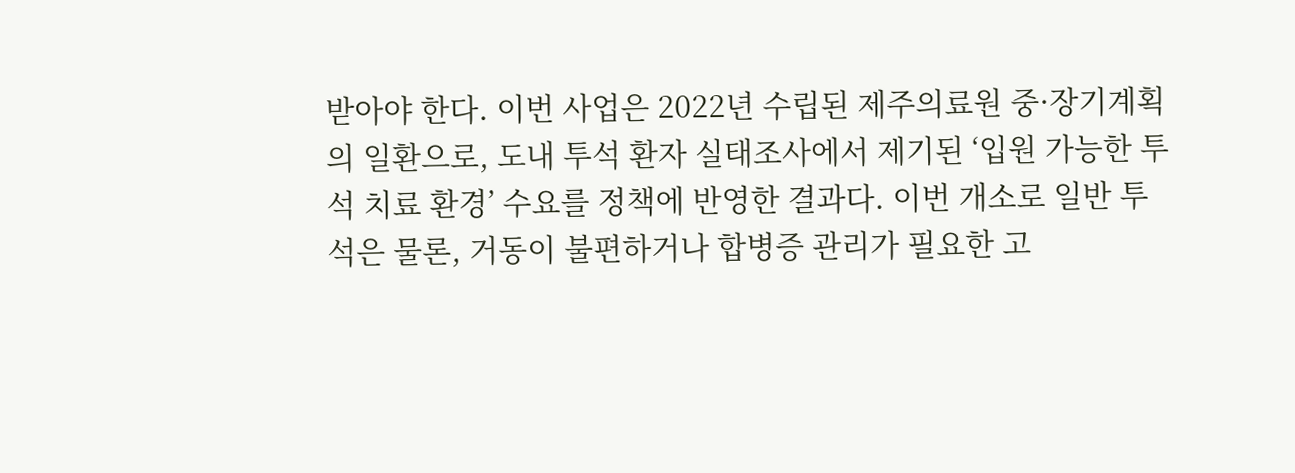받아야 한다. 이번 사업은 2022년 수립된 제주의료원 중·장기계획의 일환으로, 도내 투석 환자 실태조사에서 제기된 ‘입원 가능한 투석 치료 환경’ 수요를 정책에 반영한 결과다. 이번 개소로 일반 투석은 물론, 거동이 불편하거나 합병증 관리가 필요한 고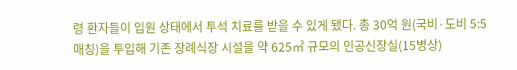령 환자들이 입원 상태에서 투석 치료를 받을 수 있게 됐다. 총 30억 원(국비·도비 5:5 매칭)을 투입해 기존 장례식장 시설을 약 625㎡ 규모의 인공신장실(15병상)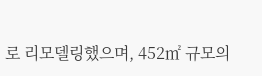로 리모델링했으며, 452㎡ 규모의